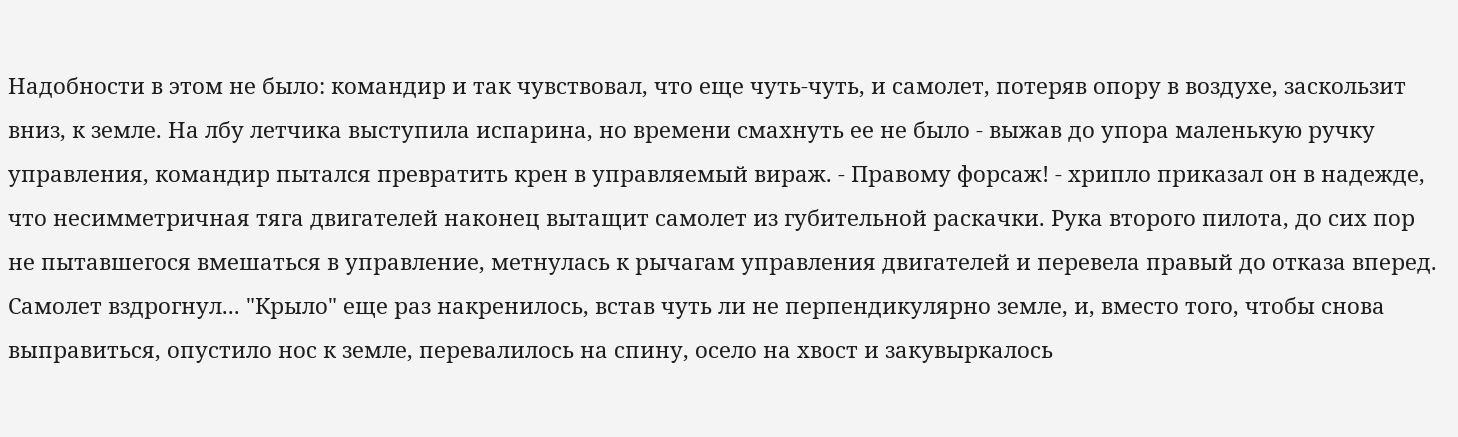Надобности в этом не было: командир и так чувствовал, что еще чуть-чуть, и самолет, потеряв опору в воздухе, заскользит вниз, к земле. На лбу летчика выступила испарина, но времени смахнуть ее не было - выжав до упора маленькую ручку управления, командир пытался превратить крен в управляемый вираж. - Правому форсаж! - хрипло приказал он в надежде, что несимметричная тяга двигателей наконец вытащит самолет из губительной раскачки. Рука второго пилота, до сих пор не пытавшегося вмешаться в управление, метнулась к рычагам управления двигателей и перевела правый до отказа вперед. Самолет вздрогнул... "Крыло" еще раз накренилось, встав чуть ли не перпендикулярно земле, и, вместо того, чтобы снова выправиться, опустило нос к земле, перевалилось на спину, осело на хвост и закувыркалось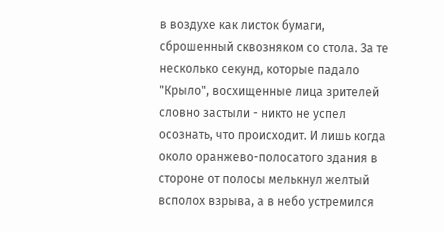в воздухе как листок бумаги, сброшенный сквозняком со стола. За те несколько секунд, которые падало "Крыло", восхищенные лица зрителей словно застыли - никто не успел осознать, что происходит. И лишь когда около оранжево-полосатого здания в стороне от полосы мелькнул желтый всполох взрыва, а в небо устремился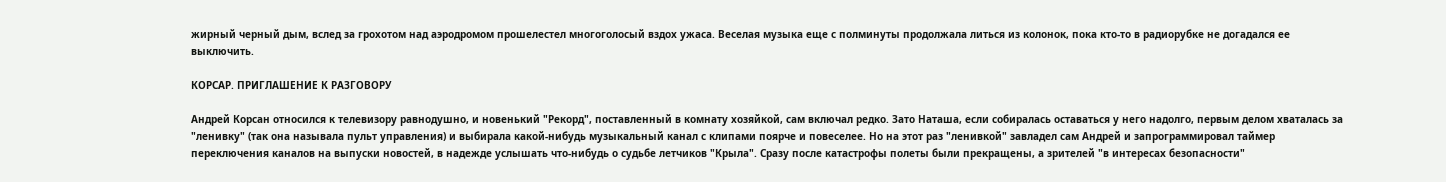жирный черный дым, вслед за грохотом над аэродромом прошелестел многоголосый вздох ужаса. Веселая музыка еще с полминуты продолжала литься из колонок, пока кто-то в радиорубке не догадался ее выключить.

КОРСАР. ПРИГЛАШЕНИЕ К РАЗГОВОРУ

Андрей Корсан относился к телевизору равнодушно, и новенький "Рекорд", поставленный в комнату хозяйкой, сам включал редко. Зато Наташа, если собиралась оставаться у него надолго, первым делом хваталась за "ленивку" (так она называла пульт управления) и выбирала какой-нибудь музыкальный канал с клипами поярче и повеселее. Но на этот раз "ленивкой" завладел сам Андрей и запрограммировал таймер переключения каналов на выпуски новостей, в надежде услышать что-нибудь о судьбе летчиков "Крыла". Сразу после катастрофы полеты были прекращены, а зрителей "в интересах безопасности"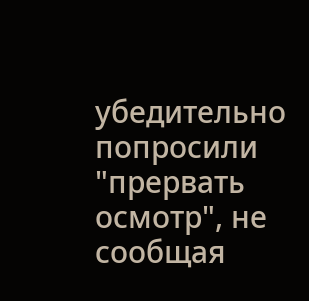убедительно попросили "прервать осмотр", не сообщая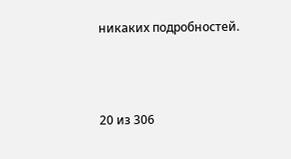никаких подробностей.



20 из 306